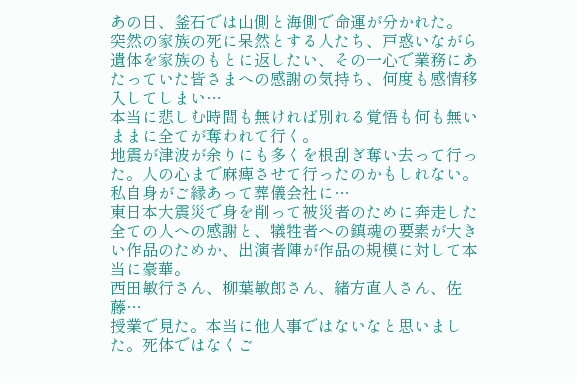あの日、釜石では山側と海側で命運が分かれた。
突然の家族の死に呆然とする人たち、戸惑いながら遺体を家族のもとに返したい、その一心で業務にあたっていた皆さまへの感謝の気持ち、何度も感情移入してしまい…
本当に悲しむ時間も無ければ別れる覚悟も何も無いままに全てが奪われて行く。
地震が津波が余りにも多くを根刮ぎ奪い去って行った。人の心まで麻痺させて行ったのかもしれない。
私自身がご縁あって葬儀会社に…
東日本大震災で身を削って被災者のために奔走した全ての人への感謝と、犠牲者への鎮魂の要素が大きい作品のためか、出演者陣が作品の規模に対して本当に豪華。
西田敏行さん、柳葉敏郎さん、緒方直人さん、佐藤…
授業で見た。本当に他人事ではないなと思いました。死体ではなくご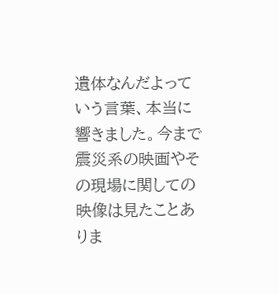遺体なんだよっていう言葉、本当に響きました。今まで震災系の映画やその現場に関しての映像は見たことありま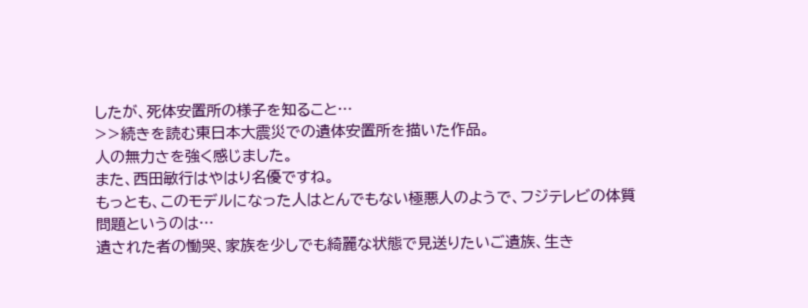したが、死体安置所の様子を知ること…
>>続きを読む東日本大震災での遺体安置所を描いた作品。
人の無力さを強く感じました。
また、西田敏行はやはり名優ですね。
もっとも、このモデルになった人はとんでもない極悪人のようで、フジテレビの体質問題というのは…
遺された者の慟哭、家族を少しでも綺麗な状態で見送りたいご遺族、生き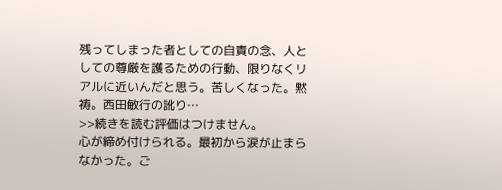残ってしまった者としての自責の念、人としての尊厳を護るための行動、限りなくリアルに近いんだと思う。苦しくなった。黙祷。西田敏行の訛り…
>>続きを読む評価はつけません。
心が締め付けられる。最初から涙が止まらなかった。ご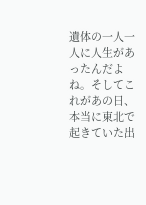遺体の一人一人に人生があったんだよね。そしてこれがあの日、本当に東北で起きていた出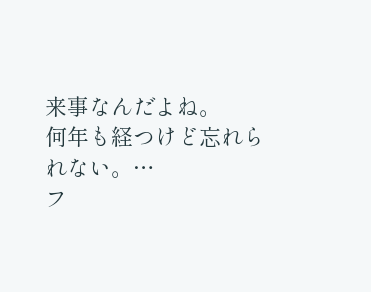来事なんだよね。
何年も経つけど忘れられない。…
フ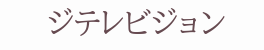ジテレビジョン